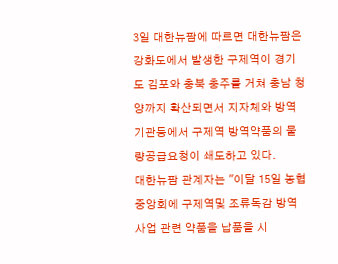3일 대한뉴팜에 따르면 대한뉴팜은 강화도에서 발생한 구제역이 경기도 김포와 충북 충주를 거쳐 충남 청양까지 확산되면서 지자체와 방역기관등에서 구제역 방역약품의 물량공급요청이 쇄도하고 있다.
대한뉴팜 관계자는 "이달 15일 농협중앙회에 구제역및 조류독감 방역 사업 관련 약품을 납품을 시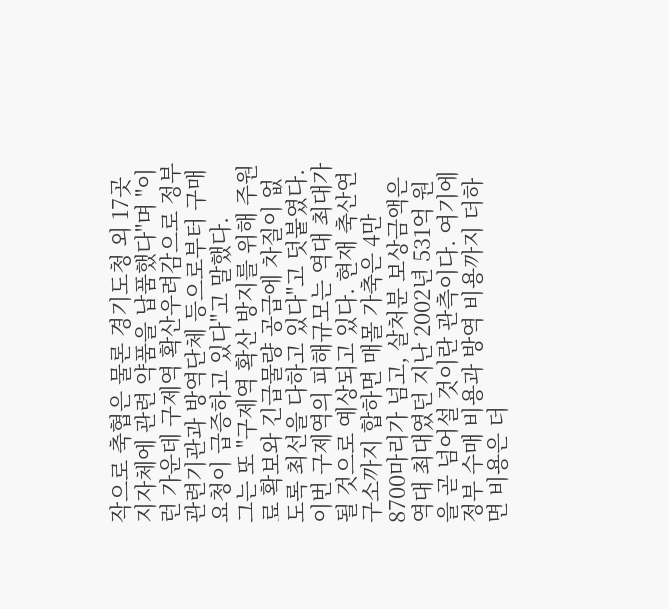작으로 축협은 물론 경기도청 외 17곳 지자체에 관련 약품을 납품했다"며 "이런 가운데 구제역 확산우려감으로 정부관련기관과 방역단체 등으로부터 구매요청이 급증하고 있다"고 말했다.
그는 또 "구제역 확산 방지를 위해 주원료 확보와 긴급물량 공급에 차질이 없도록 최선을 다하고 있다"고 덧붙였다.
이번 구제역의 피해규모는 역대 최대가 될 것으로 예상되고 있다. 현재 축산연구소까지 합하면 매몰 가축은 4만 8700마리가 넘고, 살처분 보상금액은 역대 최대였던 지난 2002년 531억 원을 곧 넘어설 것이란 관측이다. 여기에 정부 수매 비용과 방역 비용까지 더하면 비용은 더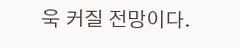욱 커질 전망이다.